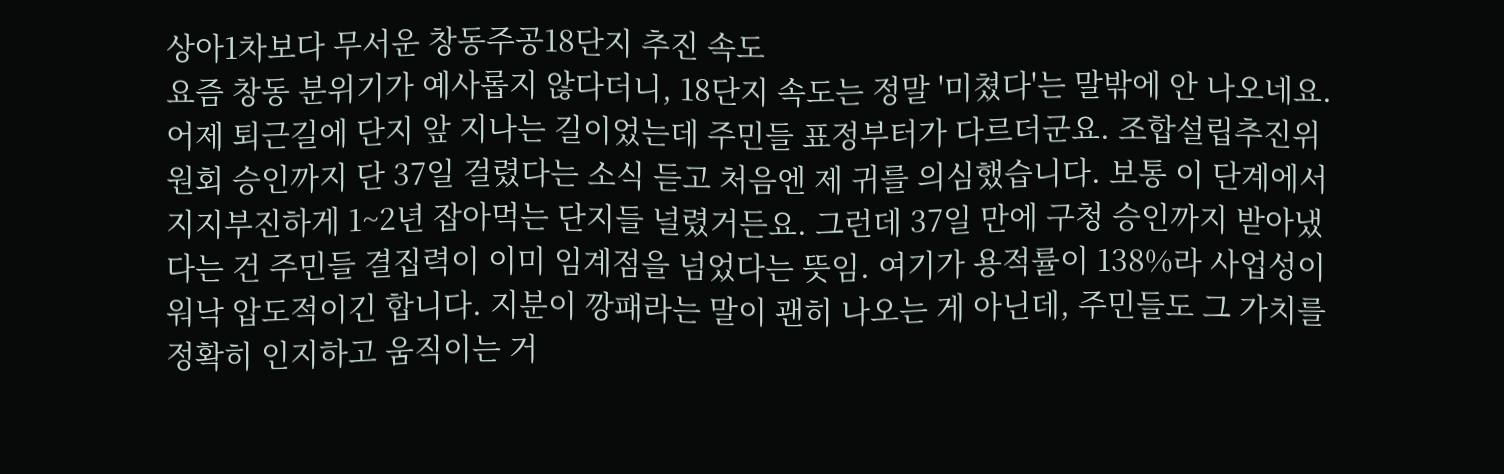상아1차보다 무서운 창동주공18단지 추진 속도
요즘 창동 분위기가 예사롭지 않다더니, 18단지 속도는 정말 '미쳤다'는 말밖에 안 나오네요. 어제 퇴근길에 단지 앞 지나는 길이었는데 주민들 표정부터가 다르더군요. 조합설립추진위원회 승인까지 단 37일 걸렸다는 소식 듣고 처음엔 제 귀를 의심했습니다. 보통 이 단계에서 지지부진하게 1~2년 잡아먹는 단지들 널렸거든요. 그런데 37일 만에 구청 승인까지 받아냈다는 건 주민들 결집력이 이미 임계점을 넘었다는 뜻임. 여기가 용적률이 138%라 사업성이 워낙 압도적이긴 합니다. 지분이 깡패라는 말이 괜히 나오는 게 아닌데, 주민들도 그 가치를 정확히 인지하고 움직이는 거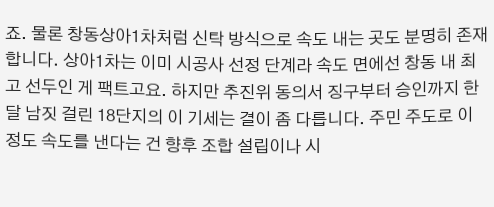죠. 물론 창동상아1차처럼 신탁 방식으로 속도 내는 곳도 분명히 존재합니다. 상아1차는 이미 시공사 선정 단계라 속도 면에선 창동 내 최고 선두인 게 팩트고요. 하지만 추진위 동의서 징구부터 승인까지 한 달 남짓 걸린 18단지의 이 기세는 결이 좀 다릅니다. 주민 주도로 이 정도 속도를 낸다는 건 향후 조합 설립이나 시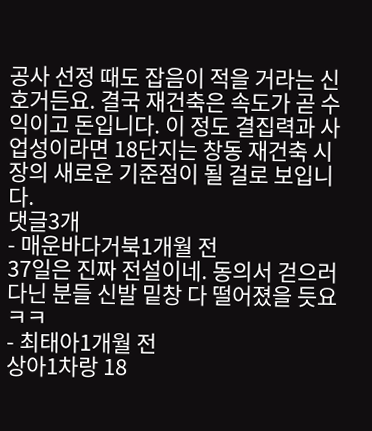공사 선정 때도 잡음이 적을 거라는 신호거든요. 결국 재건축은 속도가 곧 수익이고 돈입니다. 이 정도 결집력과 사업성이라면 18단지는 창동 재건축 시장의 새로운 기준점이 될 걸로 보입니다.
댓글3개
- 매운바다거북1개월 전
37일은 진짜 전설이네. 동의서 걷으러 다닌 분들 신발 밑창 다 떨어졌을 듯요ㅋㅋ
- 최태아1개월 전
상아1차랑 18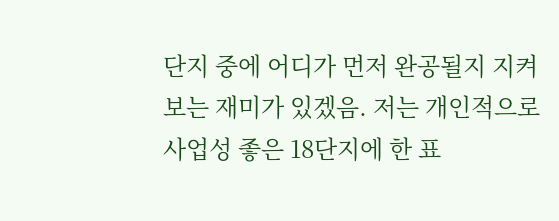단지 중에 어디가 먼저 완공될지 지켜보는 재미가 있겠음. 저는 개인적으로 사업성 좋은 18단지에 한 표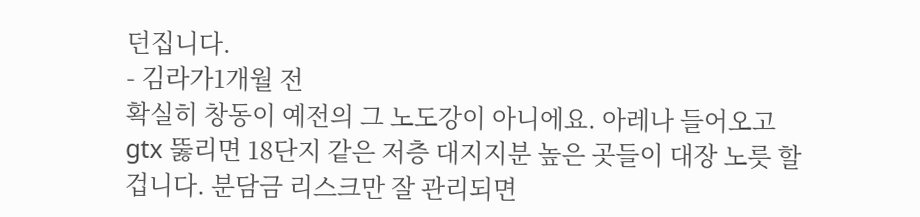던집니다.
- 김라가1개월 전
확실히 창동이 예전의 그 노도강이 아니에요. 아레나 들어오고 gtx 뚫리면 18단지 같은 저층 대지지분 높은 곳들이 대장 노릇 할 겁니다. 분담금 리스크만 잘 관리되면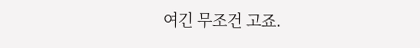여긴 무조건 고죠.